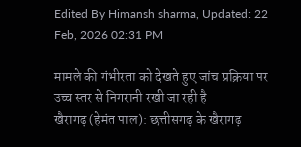Edited By Himansh sharma, Updated: 22 Feb, 2026 02:31 PM

मामले की गंभीरता को देखते हुए जांच प्रक्रिया पर उच्च स्तर से निगरानी रखी जा रही है
खैरागढ़ (हेमंत पाल): छत्तीसगढ़ के खैरागढ़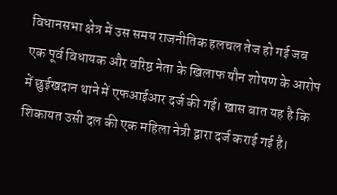विधानसभा क्षेत्र में उस समय राजनीतिक हलचल तेज हो गई जब एक पूर्व विधायक और वरिष्ठ नेता के खिलाफ यौन शोषण के आरोप में छुईखदान थाने में एफआईआर दर्ज की गई। खास बात यह है कि शिकायत उसी दल की एक महिला नेत्री द्वारा दर्ज कराई गई है।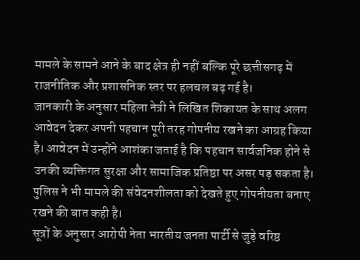मामले के सामने आने के बाद क्षेत्र ही नहीं बल्कि पूरे छत्तीसगढ़ में राजनीतिक और प्रशासनिक स्तर पर हलचल बढ़ गई है।
जानकारी के अनुसार महिला नेत्री ने लिखित शिकायत के साथ अलग आवेदन देकर अपनी पहचान पूरी तरह गोपनीय रखने का आग्रह किया है। आवेदन में उन्होंने आशंका जताई है कि पहचान सार्वजनिक होने से उनकी व्यक्तिगत सुरक्षा और सामाजिक प्रतिष्ठा पर असर पड़ सकता है। पुलिस ने भी मामले की संवेदनशीलता को देखते हुए गोपनीयता बनाए रखने की बात कही है।
सूत्रों के अनुसार आरोपी नेता भारतीय जनता पार्टी से जुड़े वरिष्ठ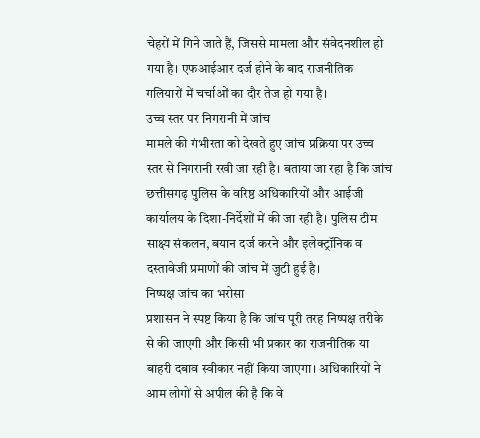चेहरों में गिने जाते हैं, जिससे मामला और संवेदनशील हो गया है। एफआईआर दर्ज होने के बाद राजनीतिक गलियारों में चर्चाओं का दौर तेज हो गया है।
उच्च स्तर पर निगरानी में जांच
मामले की गंभीरता को देखते हुए जांच प्रक्रिया पर उच्च स्तर से निगरानी रखी जा रही है। बताया जा रहा है कि जांच छत्तीसगढ़ पुलिस के वरिष्ठ अधिकारियों और आईजी कार्यालय के दिशा-निर्देशों में की जा रही है। पुलिस टीम साक्ष्य संकलन, बयान दर्ज करने और इलेक्ट्रॉनिक व दस्तावेजी प्रमाणों की जांच में जुटी हुई है।
निष्पक्ष जांच का भरोसा
प्रशासन ने स्पष्ट किया है कि जांच पूरी तरह निष्पक्ष तरीके से की जाएगी और किसी भी प्रकार का राजनीतिक या बाहरी दबाव स्वीकार नहीं किया जाएगा। अधिकारियों ने आम लोगों से अपील की है कि वे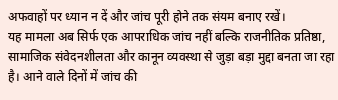अफवाहों पर ध्यान न दें और जांच पूरी होने तक संयम बनाए रखें।
यह मामला अब सिर्फ एक आपराधिक जांच नहीं बल्कि राजनीतिक प्रतिष्ठा, सामाजिक संवेदनशीलता और कानून व्यवस्था से जुड़ा बड़ा मुद्दा बनता जा रहा है। आने वाले दिनों में जांच की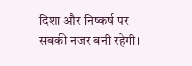दिशा और निष्कर्ष पर सबकी नजर बनी रहेगी।